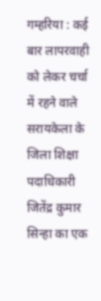गम्हरिया : कई बार लापरवाही को लेकर चर्चा में रहने वाले सरायकेला के जिला शिक्षा पदाधिकारी जितेंद्र कुमार सिन्हा का एक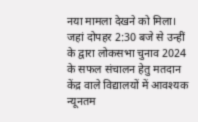नया मामला देखने को मिला। जहां दोपहर 2:30 बजे से उन्हीं के द्वारा लोकसभा चुनाव 2024 के सफल संचालन हेतु मतदान केंद्र वाले विद्यालयों में आवश्यक न्यूनतम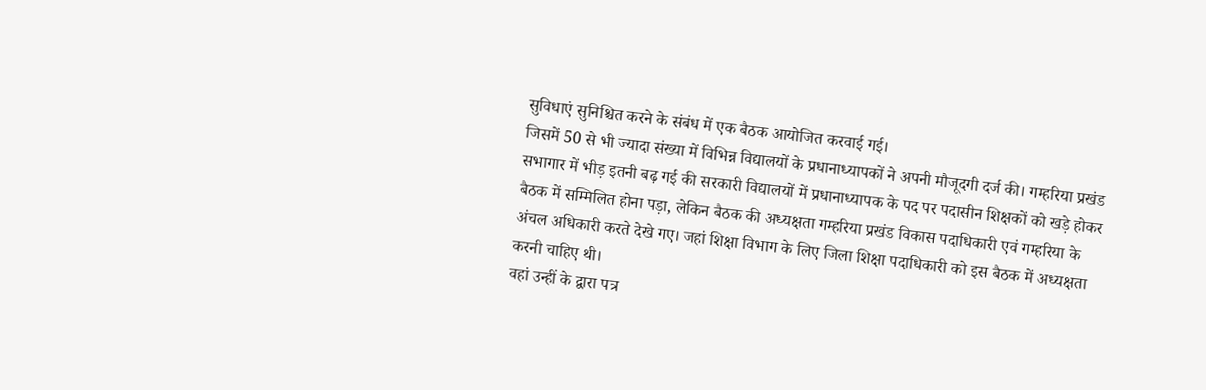सुविधाएं सुनिश्चित करने के संबंध में एक बैठक आयोजित करवाई गई।
जिसमें 50 से भी ज्यादा संख्या में विभिन्न विद्यालयों के प्रधानाध्यापकों ने अपनी मौजूदगी दर्ज की। गम्हरिया प्रखंड सभागार में भीड़ इतनी बढ़ गई की सरकारी विद्यालयों में प्रधानाध्यापक के पद पर पदासीन शिक्षकों को खड़े होकर बैठक में सम्मिलित होना पड़ा, लेकिन बैठक की अध्यक्षता गम्हरिया प्रखंड विकास पदाधिकारी एवं गम्हरिया के अंचल अधिकारी करते देखे गए। जहां शिक्षा विभाग के लिए जिला शिक्षा पदाधिकारी को इस बैठक में अध्यक्षता करनी चाहिए थी।
वहां उन्हीं के द्वारा पत्र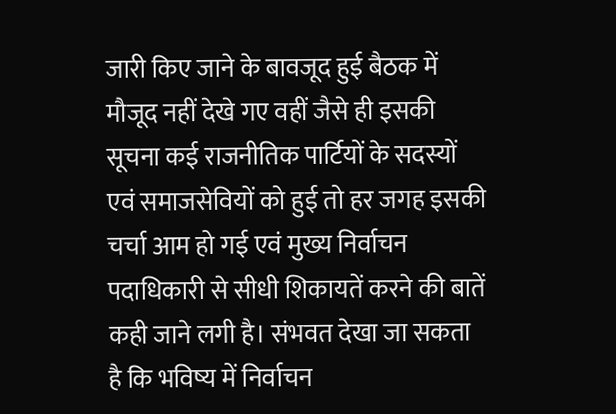जारी किए जाने के बावजूद हुई बैठक में मौजूद नहीं देखे गए वहीं जैसे ही इसकी सूचना कई राजनीतिक पार्टियों के सदस्यों एवं समाजसेवियों को हुई तो हर जगह इसकी चर्चा आम हो गई एवं मुख्य निर्वाचन पदाधिकारी से सीधी शिकायतें करने की बातें कही जाने लगी है। संभवत देखा जा सकता है कि भविष्य में निर्वाचन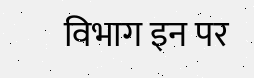विभाग इन पर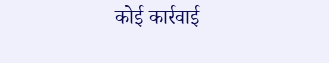कोई कार्रवाई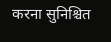करना सुनिश्चित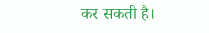कर सकती है।